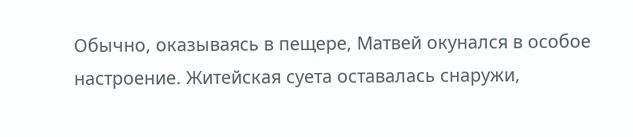Обычно, оказываясь в пещере, Матвей окунался в особое настроение. Житейская суета оставалась снаружи,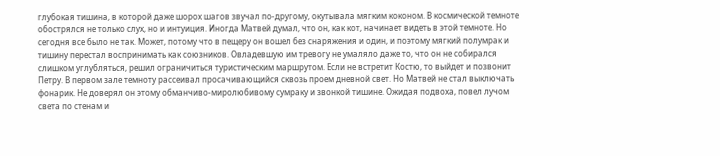глубокая тишина, в которой даже шорох шагов звучал по-другому, окутывала мягким коконом. В космической темноте обострялся не только слух, но и интуиция. Иногда Матвей думал, что он, как кот, начинает видеть в этой темноте. Но сегодня все было не так. Может, потому что в пещеру он вошел без снаряжения и один, и поэтому мягкий полумрак и тишину перестал воспринимать как союзников. Овладевшую им тревогу не умаляло даже то, что он не собирался слишком углубляться, решил ограничиться туристическим маршрутом. Если не встретит Костю, то выйдет и позвонит Петру. В первом зале темноту рассеивал просачивающийся сквозь проем дневной свет. Но Матвей не стал выключать фонарик. Не доверял он этому обманчиво-миролюбивому сумраку и звонкой тишине. Ожидая подвоха, повел лучом света по стенам и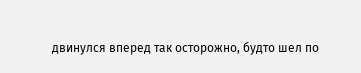двинулся вперед так осторожно, будто шел по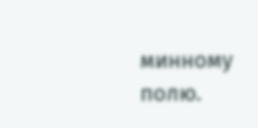минному полю.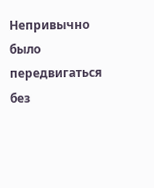Непривычно было передвигаться без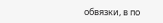обвязки, в по